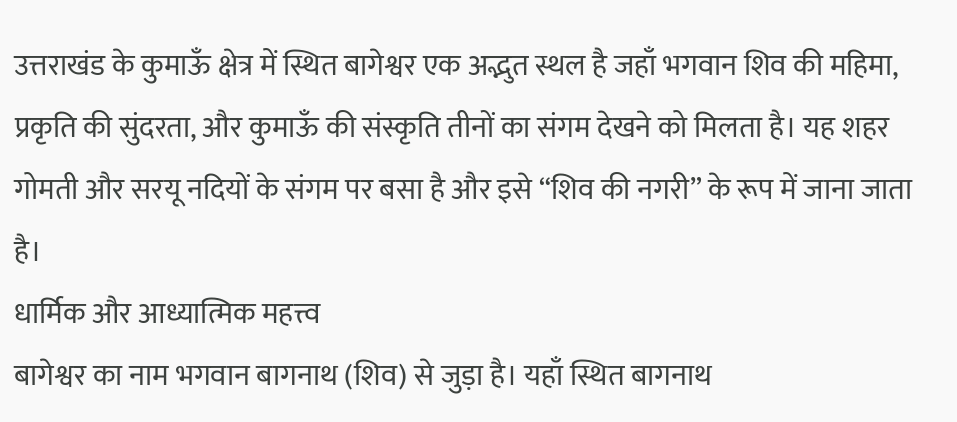उत्तराखंड के कुमाऊँ क्षेत्र में स्थित बागेश्वर एक अद्भुत स्थल है जहाँ भगवान शिव की महिमा, प्रकृति की सुंदरता, और कुमाऊँ की संस्कृति तीनों का संगम देखने को मिलता है। यह शहर गोमती और सरयू नदियों के संगम पर बसा है और इसे “शिव की नगरी” के रूप में जाना जाता है।
धार्मिक और आध्यात्मिक महत्त्व
बागेश्वर का नाम भगवान बागनाथ (शिव) से जुड़ा है। यहाँ स्थित बागनाथ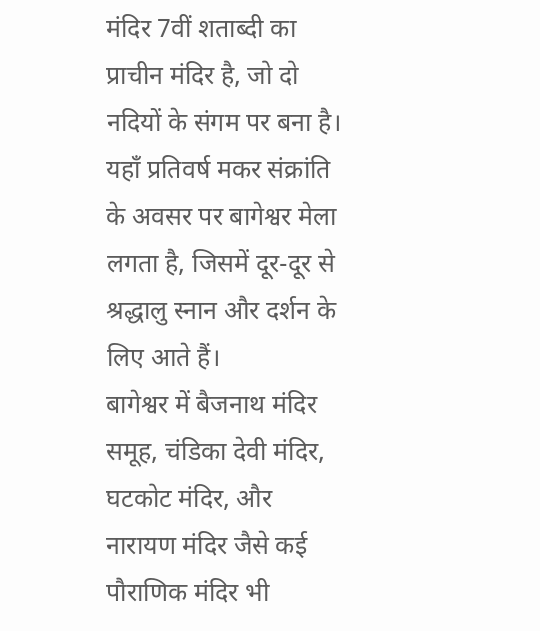मंदिर 7वीं शताब्दी का प्राचीन मंदिर है, जो दो नदियों के संगम पर बना है। यहाँ प्रतिवर्ष मकर संक्रांति के अवसर पर बागेश्वर मेला लगता है, जिसमें दूर-दूर से श्रद्धालु स्नान और दर्शन के लिए आते हैं।
बागेश्वर में बैजनाथ मंदिर समूह, चंडिका देवी मंदिर, घटकोट मंदिर, और नारायण मंदिर जैसे कई पौराणिक मंदिर भी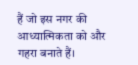हैं जो इस नगर की आध्यात्मिकता को और गहरा बनाते हैं।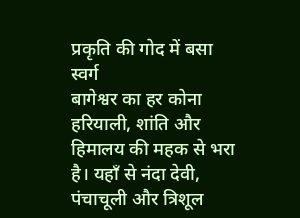प्रकृति की गोद में बसा स्वर्ग
बागेश्वर का हर कोना हरियाली, शांति और हिमालय की महक से भरा है। यहाँ से नंदा देवी, पंचाचूली और त्रिशूल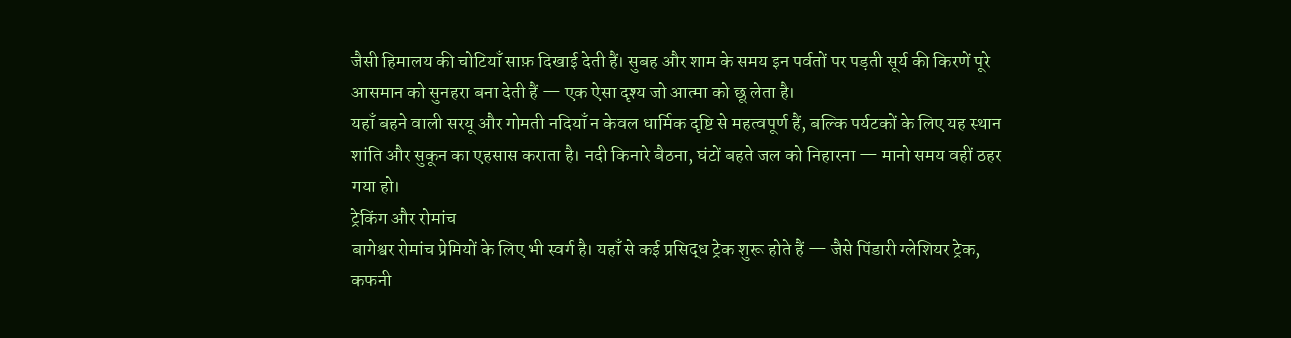जैसी हिमालय की चोटियाँ साफ़ दिखाई देती हैं। सुबह और शाम के समय इन पर्वतों पर पड़ती सूर्य की किरणें पूरे आसमान को सुनहरा बना देती हैं — एक ऐसा दृश्य जो आत्मा को छू लेता है।
यहाँ बहने वाली सरयू और गोमती नदियाँ न केवल धार्मिक दृष्टि से महत्वपूर्ण हैं, बल्कि पर्यटकों के लिए यह स्थान शांति और सुकून का एहसास कराता है। नदी किनारे बैठना, घंटों बहते जल को निहारना — मानो समय वहीं ठहर गया हो।
ट्रेकिंग और रोमांच
बागेश्वर रोमांच प्रेमियों के लिए भी स्वर्ग है। यहाँ से कई प्रसिद्ध ट्रेक शुरू होते हैं — जैसे पिंडारी ग्लेशियर ट्रेक, कफनी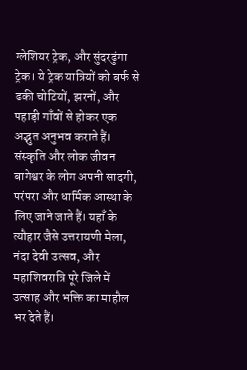ग्लेशियर ट्रेक, और सुंदरढुंगा ट्रेक। ये ट्रेक यात्रियों को बर्फ से ढकी चोटियों, झरनों, और पहाड़ी गाँवों से होकर एक अद्भुत अनुभव कराते हैं।
संस्कृति और लोक जीवन
बागेश्वर के लोग अपनी सादगी, परंपरा और धार्मिक आस्था के लिए जाने जाते हैं। यहाँ के त्यौहार जैसे उत्तरायणी मेला, नंदा देवी उत्सव, और महाशिवरात्रि पूरे जिले में उत्साह और भक्ति का माहौल भर देते हैं।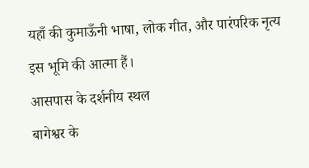यहाँ की कुमाऊँनी भाषा, लोक गीत, और पारंपरिक नृत्य इस भूमि की आत्मा हैं।
आसपास के दर्शनीय स्थल
बागेश्वर के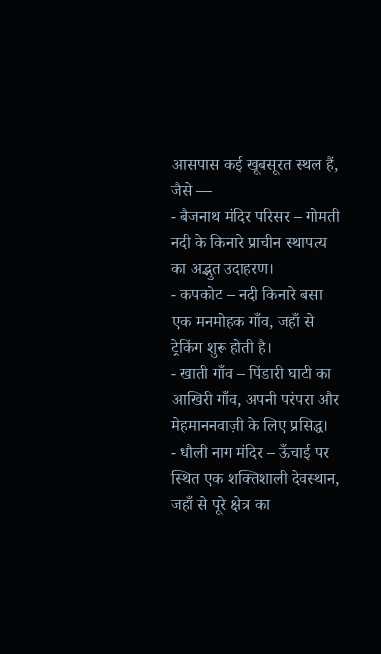आसपास कई खूबसूरत स्थल हैं, जैसे —
- बैजनाथ मंदिर परिसर – गोमती नदी के किनारे प्राचीन स्थापत्य का अद्भुत उदाहरण।
- कपकोट – नदी किनारे बसा एक मनमोहक गाँव, जहाँ से ट्रेकिंग शुरू होती है।
- खाती गाँव – पिंडारी घाटी का आखिरी गाँव, अपनी परंपरा और मेहमाननवाज़ी के लिए प्रसिद्ध।
- धौली नाग मंदिर – ऊँचाई पर स्थित एक शक्तिशाली देवस्थान, जहाँ से पूरे क्षेत्र का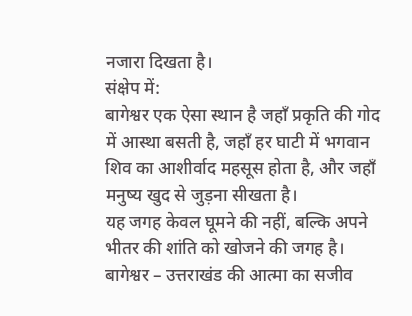नजारा दिखता है।
संक्षेप में:
बागेश्वर एक ऐसा स्थान है जहाँ प्रकृति की गोद में आस्था बसती है, जहाँ हर घाटी में भगवान शिव का आशीर्वाद महसूस होता है, और जहाँ मनुष्य खुद से जुड़ना सीखता है।
यह जगह केवल घूमने की नहीं, बल्कि अपने भीतर की शांति को खोजने की जगह है।
बागेश्वर – उत्तराखंड की आत्मा का सजीव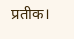प्रतीक।